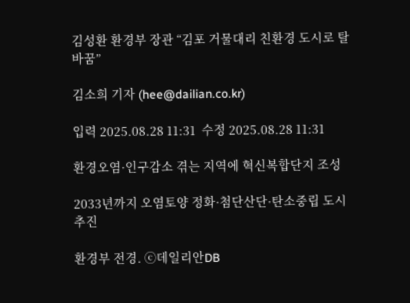김성환 환경부 장관 “김포 거물대리 친환경 도시로 탈바꿈”

김소희 기자 (hee@dailian.co.kr)

입력 2025.08.28 11:31  수정 2025.08.28 11:31

환경오염·인구감소 겪는 지역에 혁신복합단지 조성

2033년까지 오염토양 정화·첨단산단·탄소중립 도시 추진

환경부 전경. ⓒ데일리안DB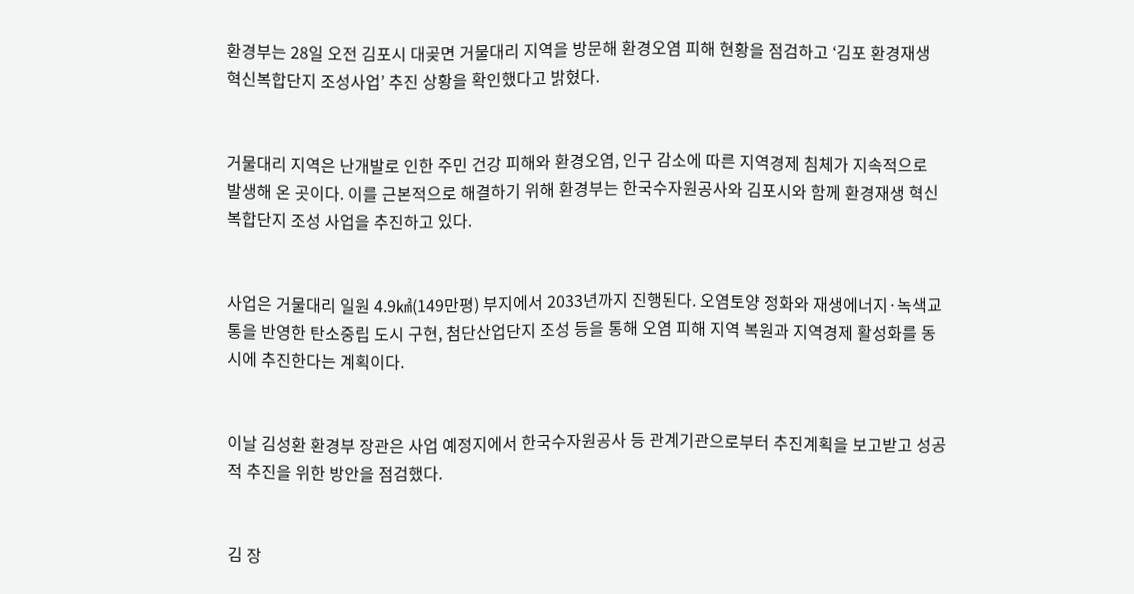환경부는 28일 오전 김포시 대곶면 거물대리 지역을 방문해 환경오염 피해 현황을 점검하고 ‘김포 환경재생 혁신복합단지 조성사업’ 추진 상황을 확인했다고 밝혔다.


거물대리 지역은 난개발로 인한 주민 건강 피해와 환경오염, 인구 감소에 따른 지역경제 침체가 지속적으로 발생해 온 곳이다. 이를 근본적으로 해결하기 위해 환경부는 한국수자원공사와 김포시와 함께 환경재생 혁신복합단지 조성 사업을 추진하고 있다.


사업은 거물대리 일원 4.9㎢(149만평) 부지에서 2033년까지 진행된다. 오염토양 정화와 재생에너지·녹색교통을 반영한 탄소중립 도시 구현, 첨단산업단지 조성 등을 통해 오염 피해 지역 복원과 지역경제 활성화를 동시에 추진한다는 계획이다.


이날 김성환 환경부 장관은 사업 예정지에서 한국수자원공사 등 관계기관으로부터 추진계획을 보고받고 성공적 추진을 위한 방안을 점검했다.


김 장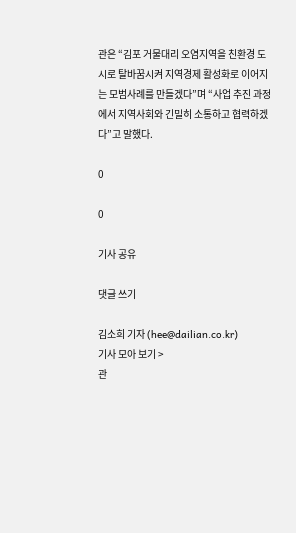관은 “김포 거물대리 오염지역을 친환경 도시로 탈바꿈시켜 지역경제 활성화로 이어지는 모범사례를 만들겠다”며 “사업 추진 과정에서 지역사회와 긴밀히 소통하고 협력하겠다”고 말했다.

0

0

기사 공유

댓글 쓰기

김소희 기자 (hee@dailian.co.kr)
기사 모아 보기 >
관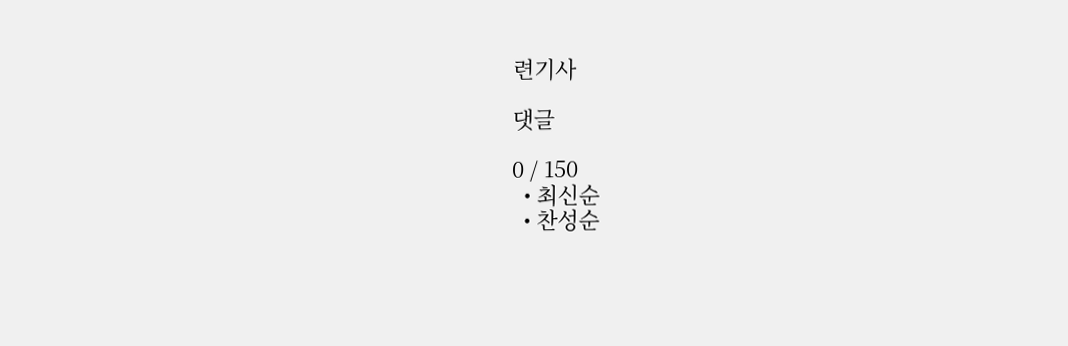련기사

댓글

0 / 150
  • 최신순
  • 찬성순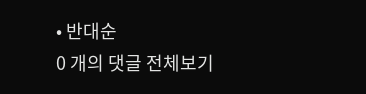• 반대순
0 개의 댓글 전체보기